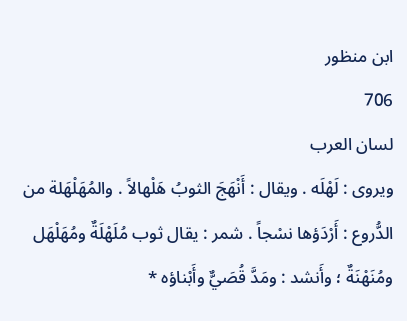ابن منظور
706
لسان العرب
ويروى : لَهْلَه . ويقال : أَنْهَجَ الثوبُ هَلْهالاً . والمُهَلْهَلة من الدُّروع : أَرْدَؤها نسْجاً . شمر : يقال ثوب مُلَهْلَةٌ ومُهَلْهَل ومُنَهْنَةٌ ؛ وأَنشد : ومَدَّ قُصَيٌّ وأَبْناؤه *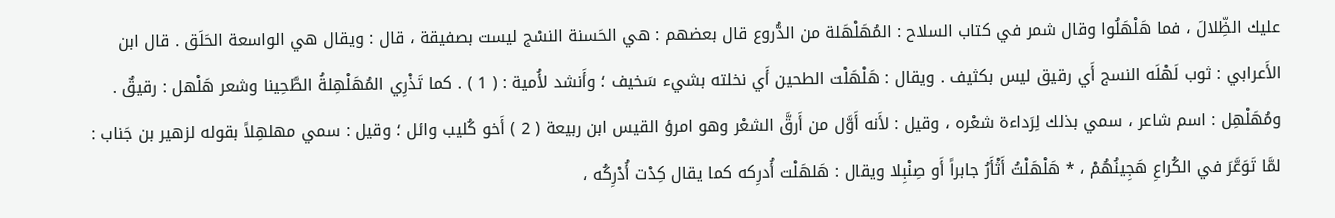عليك الظِّلالَ ، فما هَلْهَلُوا وقال شمر في كتاب السلاح : المُهَلْهَلة من الدُّروع قال بعضهم : هي الحَسنة النسْج ليست بصفيقة ، قال : ويقال هي الواسعة الحَلَق . قال ابن الأَعرابي : ثوب لَهْلَه النسج أَي رقيق ليس بكثيف . ويقال : هَلْهَلْت الطحين أَي نخلته بشيء سَخيف ؛ وأَنشد لأُمية : ( 1 ) . كما تَذْرِي المُهَلْهِلةُ الطَّحِينا وشعر هَلْهل : رقيقٌ . ومُهَلْهِل : اسم شاعر ، سمي بذلك لِرَداءة شعْره ، وقيل : لأَنه أَوَّل من أَرقَّ الشعْر وهو امرؤ القيس ابن ربيعة ( 2 ) أَخو كُليب وائل ؛ وقيل : سمي مهلهِلاً بقوله لزهير بن جَناب : لمَّا تَوَعَّرَ في الكُراعِ هَجِينُهُمْ ، * هَلْهَلْتُ أَثْأَرُ جابراً أَو صِنْبِلا ويقال : هَلهَلْت أُدرِكه كما يقال كِدْت أُدْرِكُه ،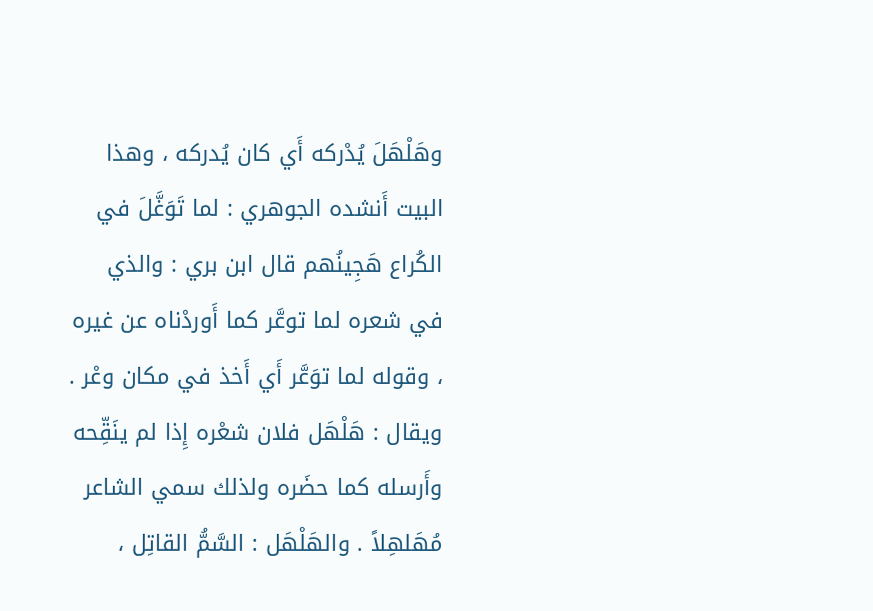وهَلْهَلَ يُدْركه أَي كان يُدركه ، وهذا البيت أَنشده الجوهري : لما تَوَغَّلَ في الكُراع هَجِينُهم قال ابن بري : والذي في شعره لما توعَّر كما أَوردْناه عن غيره ، وقوله لما توَعَّر أَي أَخذ في مكان وعْر . ويقال : هَلْهَل فلان شعْره إِذا لم ينَقِّحه وأَرسله كما حضَره ولذلك سمي الشاعر مُهَلهِلاً . والهَلْهَل : السَّمُّ القاتِل ،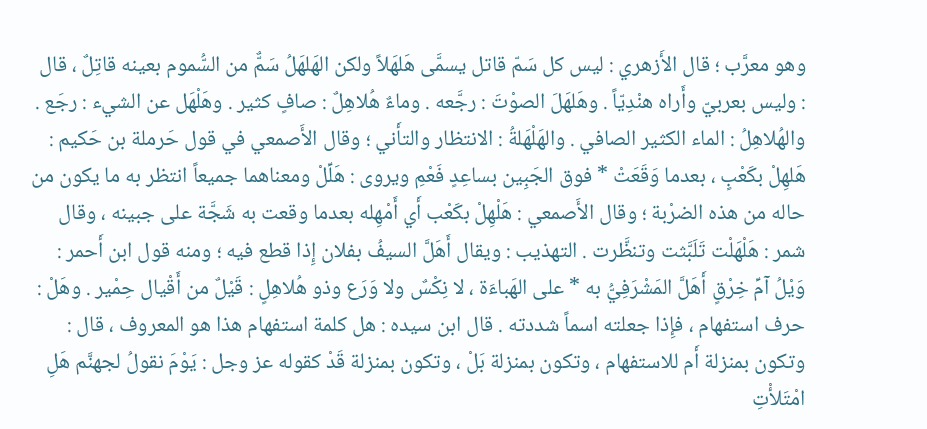وهو معرَّب ؛ قال الأَزهري : ليس كل سَمّ قاتل يسمَّى هَلهَلاً ولكن الهَلهَلُ سَمٌّ من السُّموم بعينه قاتِلٌ ، قال : وليس بعربيّ وأَراه هنْدِيّاً . وهَلهَلَ الصوْتَ : رجَّعه . وماءٌ هُلاهِلٌ : صافٍ كثير . وهَلْهَل عن الشيء : رجَع . والهُلاهِلُ : الماء الكثير الصافي . والهَلْهَلةُ : الانتظار والتأَني ؛ وقال الأَصمعي في قول حَرملة بن حَكيم : هَلهِلْ بكَعْبٍ ، بعدما وَقَعَتْ * فوق الجَبِين بساعِدٍ فَعْمِ ويروى : هَلِّلْ ومعناهما جميعاً انتظر به ما يكون من حاله من هذه الضرْبة ؛ وقال الأَصمعي : هَلْهِلْ بكَعْب أَي أَمْهِله بعدما وقعت به شَجَّة على جبينه ، وقال شمر : هَلْهَلْت تَلَبَّثت وتنظَّرت . التهذيب : ويقال أَهَلَّ السيفُ بفلان إِذا قطع فيه ؛ ومنه قول ابن أَحمر : وَيْلُ آمِّ خِرْقٍ أَهَلَّ المَشْرَفِيُّ به * على الهَباءَة ، لا نِكْسٌ ولا وَرَع وذو هُلاهِلٍ : قَيْلٌ من أَقْيال حِمْير . وهَلْ : حرف استفهام ، فإِذا جعلته اسماً شددته . قال ابن سيده : هل كلمة استفهام هذا هو المعروف ، قال : وتكون بمنزلة أَم للاستفهام ، وتكون بمنزلة بَلْ ، وتكون بمنزلة قَدْ كقوله عز وجل : يَوْمَ نقولُ لجهنَّم هَلِ امْتَلأْتِ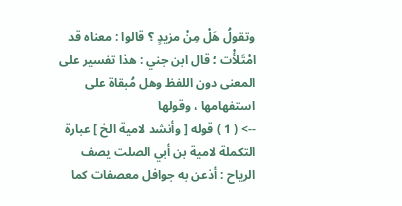وتقولُ هَلْ مِنْ مزيدٍ ؟ قالوا : معناه قد امْتَلأْت ؛ قال ابن جني : هذا تفسير على المعنى دون اللفظ وهل مُبقاة على استفهامها ، وقولها
--> ( 1 ) قوله [ وأنشد لامية الخ ] عبارة التكملة لامية بن أبي الصلت يصف الرياح : أذعن به جوافل معصفات كما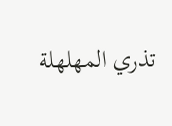تذري المهلهلة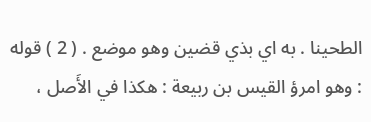الطحينا . به اي بذي قضين وهو موضع . ( 2 ) قوله : وهو امرؤ القيس بن ربيعة : هكذا في الأَصل ،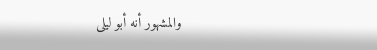والمشهور أنه أبو ليلى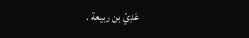عَدِيّ بن ربيعة .